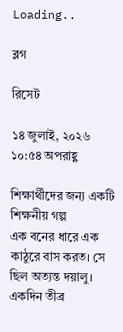Loading..

ব্লগ

রিসেট

১৪ জুলাই, ২০২৬ ১০:৫৪ অপরাহ্ণ

শিক্ষার্থীদের জন্য একটি শিক্ষনীয় গল্প
এক বনের ধারে এক কাঠুরে বাস করত। সে ছিল অত্যন্ত দয়ালু। একদিন তীব্র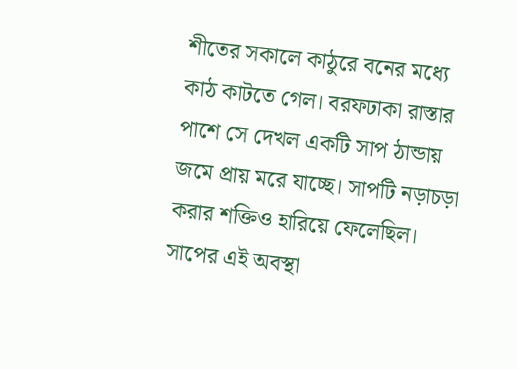শীতের সকালে কাঠুরে বনের মধ্যে কাঠ কাটতে গেল। বরফঢাকা রাস্তার পাশে সে দেখল একটি সাপ ঠান্ডায় জমে প্রায় মরে যাচ্ছে। সাপটি নড়াচড়া করার শক্তিও হারিয়ে ফেলেছিল।
সাপের এই অবস্থা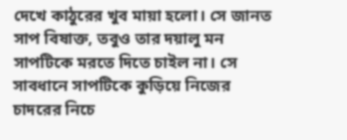দেখে কাঠুরের খুব মায়া হলো। সে জানত সাপ বিষাক্ত, তবুও তার দয়ালু মন সাপটিকে মরতে দিতে চাইল না। সে সাবধানে সাপটিকে কুড়িয়ে নিজের চাদরের নিচে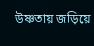উষ্ণতায় জড়িয়ে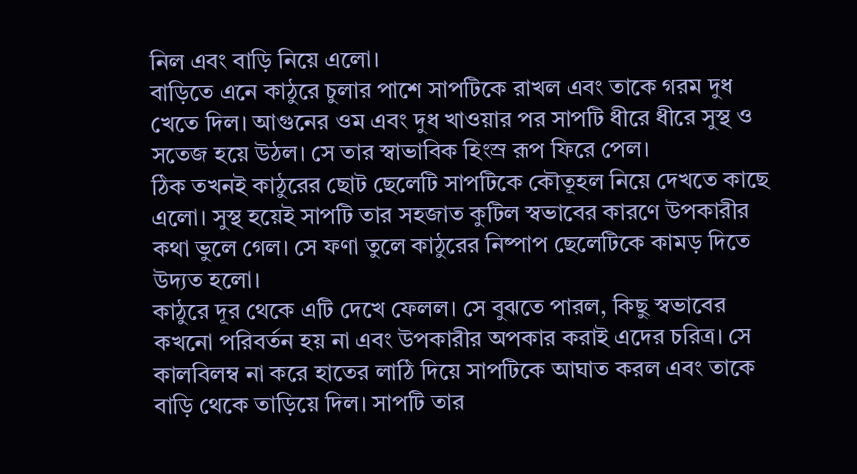নিল এবং বাড়ি নিয়ে এলো।
বাড়িতে এনে কাঠুরে চুলার পাশে সাপটিকে রাখল এবং তাকে গরম দুধ খেতে দিল। আগুনের ওম এবং দুধ খাওয়ার পর সাপটি ধীরে ধীরে সুস্থ ও সতেজ হয়ে উঠল। সে তার স্বাভাবিক হিংস্র রূপ ফিরে পেল।
ঠিক তখনই কাঠুরের ছোট ছেলেটি সাপটিকে কৌতূহল নিয়ে দেখতে কাছে এলো। সুস্থ হয়েই সাপটি তার সহজাত কুটিল স্বভাবের কারণে উপকারীর কথা ভুলে গেল। সে ফণা তুলে কাঠুরের নিষ্পাপ ছেলেটিকে কামড় দিতে উদ্যত হলো।
কাঠুরে দূর থেকে এটি দেখে ফেলল। সে বুঝতে পারল, কিছু স্বভাবের কখনো পরিবর্তন হয় না এবং উপকারীর অপকার করাই এদের চরিত্র। সে কালবিলম্ব না করে হাতের লাঠি দিয়ে সাপটিকে আঘাত করল এবং তাকে বাড়ি থেকে তাড়িয়ে দিল। সাপটি তার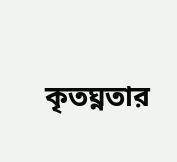কৃতঘ্নতার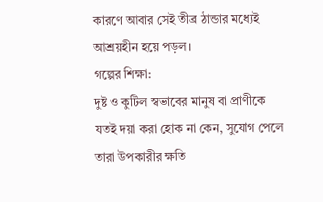কারণে আবার সেই তীব্র ঠান্ডার মধ্যেই আশ্রয়হীন হয়ে পড়ল।
গল্পের শিক্ষা:
দুষ্ট ও কুটিল স্বভাবের মানুষ বা প্রাণীকে যতই দয়া করা হোক না কেন, সুযোগ পেলে তারা উপকারীর ক্ষতি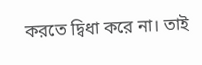করতে দ্বিধা করে না। তাই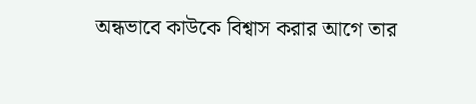অন্ধভাবে কাউকে বিশ্বাস করার আগে তার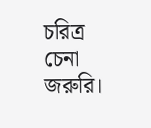চরিত্র চেনা জরুরি।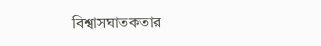বিশ্বাসঘাতকতার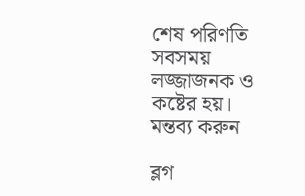শেষ পরিণতি সবসময় লজ্জাজনক ও কষ্টের হয়।
মন্তব্য করুন

ব্লগ